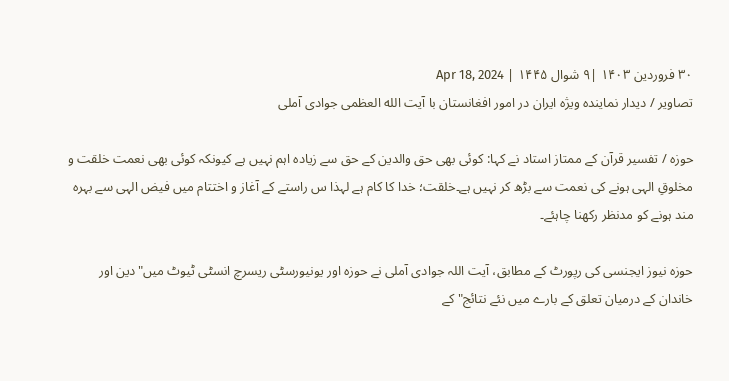۳۰ فروردین ۱۴۰۳ |۹ شوال ۱۴۴۵ | Apr 18, 2024
تصاویر / دیدار نماینده ویژه ایران در امور افغانستان با آیت الله العظمی جوادی آملی

حوزہ / تفسیر قرآن کے ممتاز استاد نے کہا: کوئی بھی حق والدین کے حق سے زیادہ اہم نہیں ہے کیونکہ کوئی بھی نعمت خلقت و مخلوقِ الہی ہونے کی نعمت سے بڑھ کر نہیں ہے۔خلقت؛ خدا کا کام ہے لہذا س راستے کے آغاز و اختتام میں فیض الہی سے بہرہ مند ہونے کو مدنظر رکھنا چاہئے۔

حوزہ نیوز ایجنسی کی رپورٹ کے مطابق، آیت اللہ جوادی آملی نے حوزہ اور یونیورسٹی ریسرچ انسٹی ٹیوٹ میں"دین اور خاندان کے درمیان تعلق کے بارے میں نئے نتائج"کے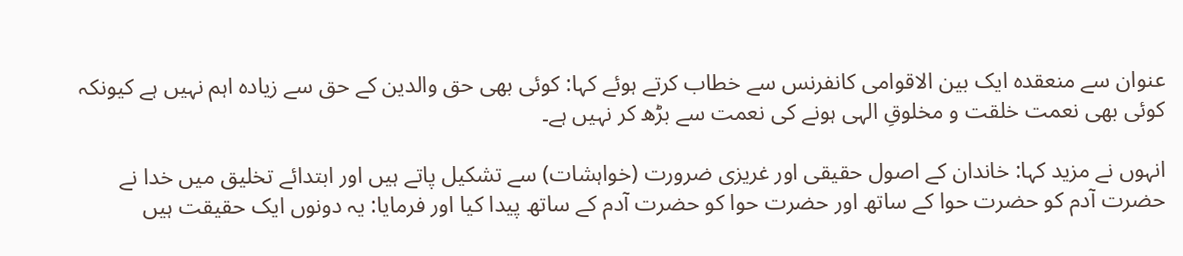عنوان سے منعقدہ ایک بین الاقوامی کانفرنس سے خطاب کرتے ہوئے کہا: کوئی بھی حق والدین کے حق سے زیادہ اہم نہیں ہے کیونکہ کوئی بھی نعمت خلقت و مخلوقِ الہی ہونے کی نعمت سے بڑھ کر نہیں ہے۔

انہوں نے مزید کہا: خاندان کے اصول حقیقی اور غریزی ضرورت (خواہشات) سے تشکیل پاتے ہیں اور ابتدائے تخلیق میں خدا نے حضرت آدم کو حضرت حوا کے ساتھ اور حضرت حوا کو حضرت آدم کے ساتھ پیدا کیا اور فرمایا: یہ دونوں ایک حقیقت ہیں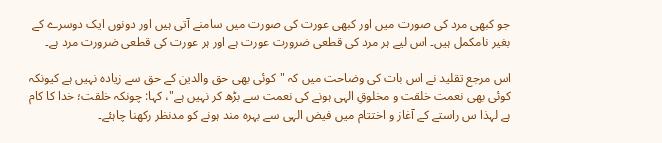جو کبھی مرد کی صورت میں اور کبھی عورت کی صورت میں سامنے آتی ہیں اور دونوں ایک دوسرے کے بغیر نامکمل ہیں۔ اس لیے ہر مرد کی قطعی ضرورت عورت ہے اور ہر عورت کی قطعی ضرورت مرد ہے۔

اس مرجع تقلید نے اس بات کی وضاحت میں کہ "کوئی بھی حق والدین کے حق سے زیادہ نہیں ہے کیونکہ کوئی بھی نعمت خلقت و مخلوقِ الہی ہونے کی نعمت سے بڑھ کر نہیں ہے"، کہا: چونکہ خلقت؛ خدا کا کام ہے لہذا س راستے کے آغاز و اختتام میں فیض الہی سے بہرہ مند ہونے کو مدنظر رکھنا چاہئے۔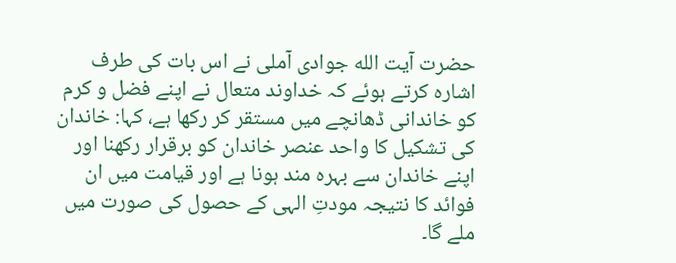حضرت آیت الله جوادی آملی نے اس بات کی طرف اشارہ کرتے ہوئے کہ خداوند متعال نے اپنے فضل و کرم کو خاندانی ڈھانچے میں مستقر کر رکھا ہے، کہا: خاندان کی تشکیل کا واحد عنصر خاندان کو برقرار رکھنا اور اپنے خاندان سے بہرہ مند ہونا ہے اور قیامت میں ان فوائد کا نتیجہ مودتِ الہی کے حصول کی صورت میں ملے گا۔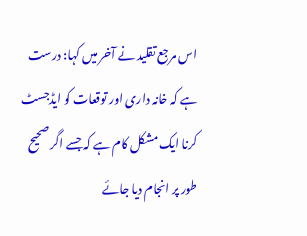اس مرجع تقلید نے آخر میں کہا: درست ہے کہ خانہ داری اور توقعات کو ایڈجسٹ کرنا ایک مشکل کام ہے کہ جسے اگر صحیح طور پر انجام دیا جائے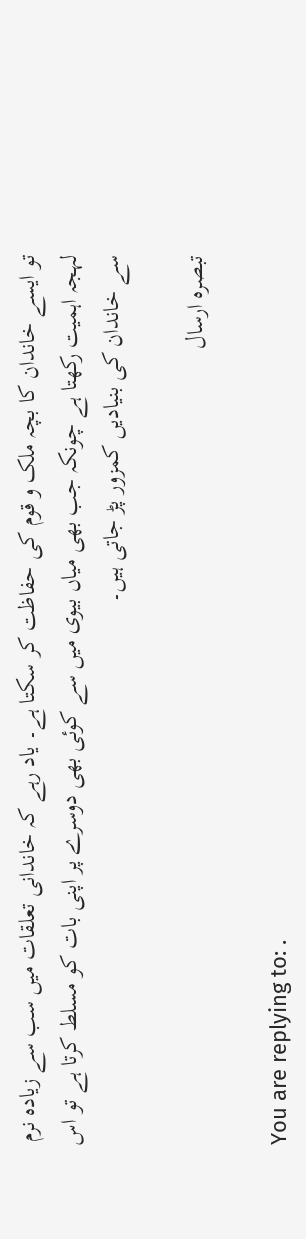تو ایسے خاندان کا بچہ ملک و قوم کی حفاظت کر سکتا ہے۔ یاد رہے کہ خاندانی تعلقات میں سب سے زیادہ نرم لہجہ اہمیت رکھتا ہے چونکہ جب بھی میاں بیوی میں سے کوئی بھی دوسرے پر اپنی بات کو مسلط کرتا ہے تو اس سے خاندان کی بنیادیں کمزور پڑ جاتی ہیں۔

تبصرہ ارسال

You are replying to: .